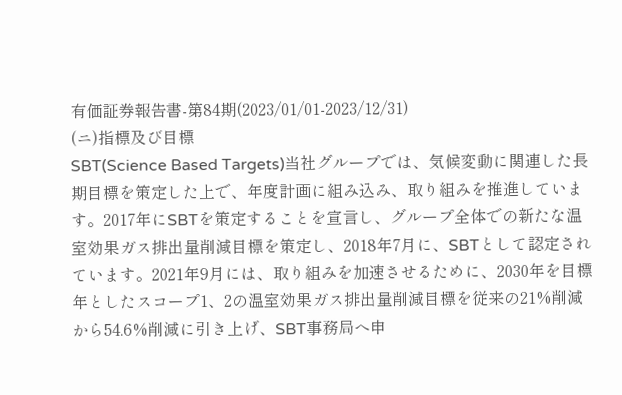有価証券報告書-第84期(2023/01/01-2023/12/31)
(ニ)指標及び目標
SBT(Science Based Targets)当社グループでは、気候変動に関連した長期目標を策定した上で、年度計画に組み込み、取り組みを推進しています。2017年にSBTを策定することを宣言し、グループ全体での新たな温室効果ガス排出量削減目標を策定し、2018年7月に、SBTとして認定されています。2021年9月には、取り組みを加速させるために、2030年を目標年としたスコープ1、2の温室効果ガス排出量削減目標を従来の21%削減から54.6%削減に引き上げ、SBT事務局へ申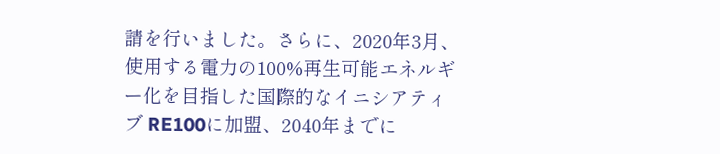請を行いました。さらに、2020年3月、使用する電力の100%再生可能エネルギー化を目指した国際的なイニシアティブ RE100に加盟、2040年までに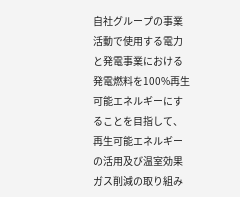自社グループの事業活動で使用する電力と発電事業における発電燃料を100%再生可能エネルギーにすることを目指して、再生可能エネルギーの活用及び温室効果ガス削減の取り組み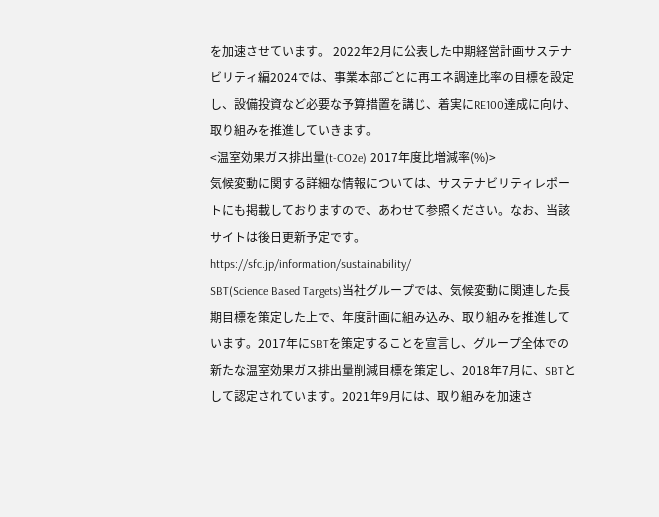を加速させています。 2022年2月に公表した中期経営計画サステナビリティ編2024では、事業本部ごとに再エネ調達比率の目標を設定し、設備投資など必要な予算措置を講じ、着実にRE100達成に向け、取り組みを推進していきます。
<温室効果ガス排出量(t-CO2e) 2017年度比増減率(%)>
気候変動に関する詳細な情報については、サステナビリティレポートにも掲載しておりますので、あわせて参照ください。なお、当該サイトは後日更新予定です。
https://sfc.jp/information/sustainability/
SBT(Science Based Targets)当社グループでは、気候変動に関連した長期目標を策定した上で、年度計画に組み込み、取り組みを推進しています。2017年にSBTを策定することを宣言し、グループ全体での新たな温室効果ガス排出量削減目標を策定し、2018年7月に、SBTとして認定されています。2021年9月には、取り組みを加速さ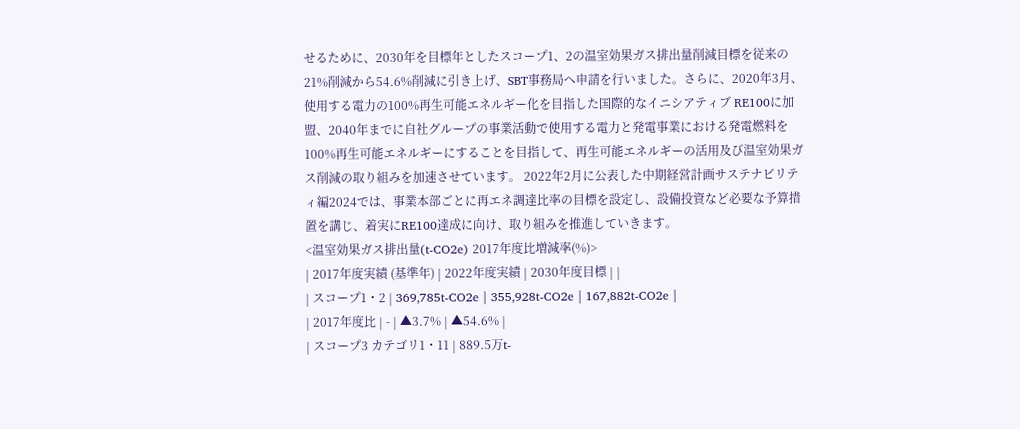せるために、2030年を目標年としたスコープ1、2の温室効果ガス排出量削減目標を従来の21%削減から54.6%削減に引き上げ、SBT事務局へ申請を行いました。さらに、2020年3月、使用する電力の100%再生可能エネルギー化を目指した国際的なイニシアティブ RE100に加盟、2040年までに自社グループの事業活動で使用する電力と発電事業における発電燃料を100%再生可能エネルギーにすることを目指して、再生可能エネルギーの活用及び温室効果ガス削減の取り組みを加速させています。 2022年2月に公表した中期経営計画サステナビリティ編2024では、事業本部ごとに再エネ調達比率の目標を設定し、設備投資など必要な予算措置を講じ、着実にRE100達成に向け、取り組みを推進していきます。
<温室効果ガス排出量(t-CO2e) 2017年度比増減率(%)>
| 2017年度実績 (基準年) | 2022年度実績 | 2030年度目標 | |
| スコープ1・2 | 369,785t-CO2e | 355,928t-CO2e | 167,882t-CO2e |
| 2017年度比 | - | ▲3.7% | ▲54.6% |
| スコープ3 カテゴリ1・11 | 889.5万t-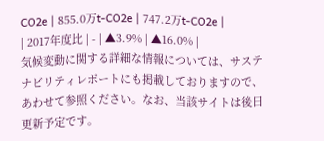CO2e | 855.0万t-CO2e | 747.2万t-CO2e |
| 2017年度比 | - | ▲3.9% | ▲16.0% |
気候変動に関する詳細な情報については、サステナビリティレポートにも掲載しておりますので、あわせて参照ください。なお、当該サイトは後日更新予定です。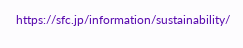https://sfc.jp/information/sustainability/